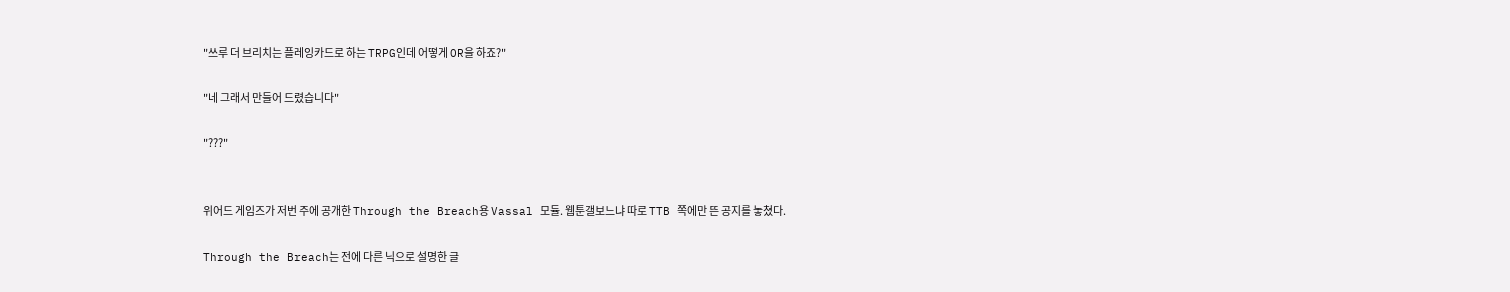"쓰루 더 브리치는 플레잉카드로 하는 TRPG인데 어떻게 OR을 하죠?"

"네 그래서 만들어 드렸습니다"

"???"


위어드 게임즈가 저번 주에 공개한 Through the Breach용 Vassal 모듈. 웹툰갤보느냐 따로 TTB 쪽에만 뜬 공지를 놓쳤다.

Through the Breach는 전에 다른 닉으로 설명한 글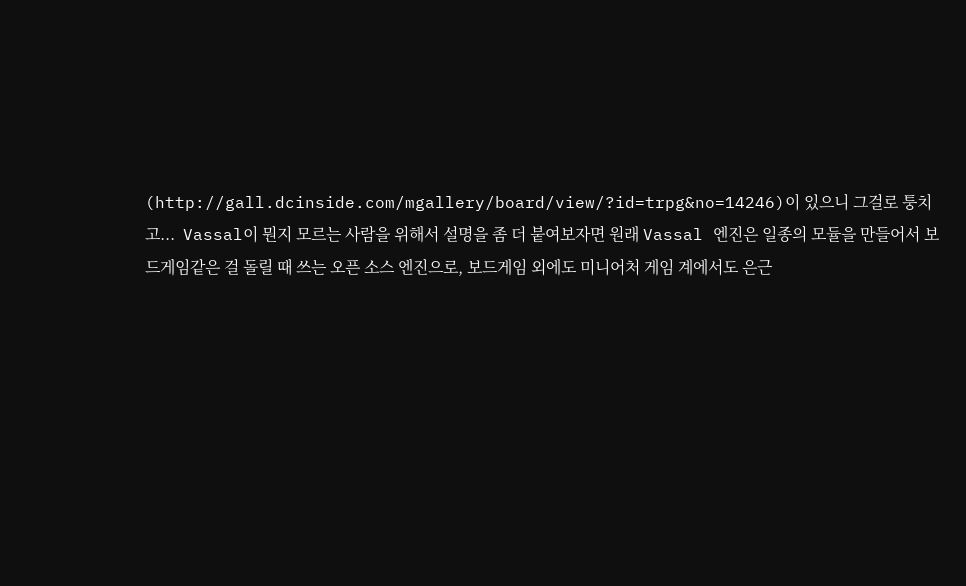(http://gall.dcinside.com/mgallery/board/view/?id=trpg&no=14246)이 있으니 그걸로 퉁치고...  Vassal이 뭔지 모르는 사람을 위해서 설명을 좀 더 붙여보자면 원래 Vassal 엔진은 일종의 모듈을 만들어서 보드게임같은 걸 돌릴 때 쓰는 오픈 소스 엔진으로, 보드게임 외에도 미니어처 게임 계에서도 은근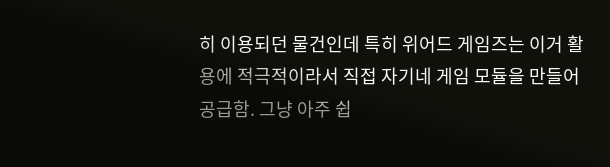히 이용되던 물건인데 특히 위어드 게임즈는 이거 활용에 적극적이라서 직접 자기네 게임 모듈을 만들어 공급함. 그냥 아주 쉽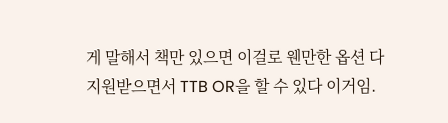게 말해서 책만 있으면 이걸로 웬만한 옵션 다 지원받으면서 TTB OR을 할 수 있다 이거임.